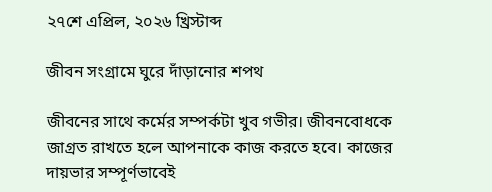২৭শে এপ্রিল, ২০২৬ খ্রিস্টাব্দ

জীবন সংগ্রামে ঘুরে দাঁড়ানোর শপথ

জীবনের সাথে কর্মের সম্পর্কটা খুব গভীর। জীবনবোধকে জাগ্রত রাখতে হলে আপনাকে কাজ করতে হবে। কাজের দায়ভার সম্পূর্ণভাবেই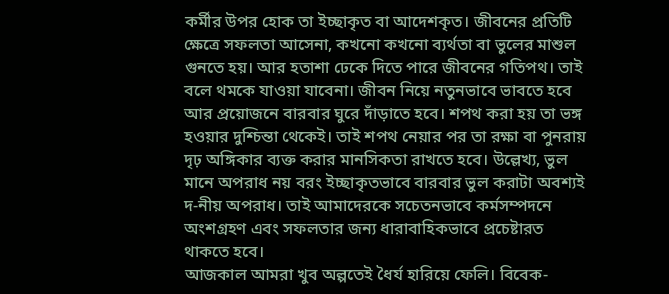কর্মীর উপর হোক তা ইচ্ছাকৃত বা আদেশকৃত। জীবনের প্রতিটি ক্ষেত্রে সফলতা আসেনা, কখনো কখনো ব্যর্থতা বা ভুলের মাশুল গুনতে হয়। আর হতাশা ঢেকে দিতে পারে জীবনের গতিপথ। তাই বলে থমকে যাওয়া যাবেনা। জীবন নিয়ে নতুনভাবে ভাবতে হবে আর প্রয়োজনে বারবার ঘুরে দাঁড়াতে হবে। শপথ করা হয় তা ভঙ্গ হওয়ার দুশ্চিন্তা থেকেই। তাই শপথ নেয়ার পর তা রক্ষা বা পুনরায় দৃঢ় অঙ্গিকার ব্যক্ত করার মানসিকতা রাখতে হবে। উল্লেখ্য, ভুল মানে অপরাধ নয় বরং ইচ্ছাকৃতভাবে বারবার ভুল করাটা অবশ্যই দ-নীয় অপরাধ। তাই আমাদেরকে সচেতনভাবে কর্মসম্পদনে অংশগ্রহণ এবং সফলতার জন্য ধারাবাহিকভাবে প্রচেষ্টারত থাকতে হবে।
আজকাল আমরা খুব অল্পতেই ধৈর্য হারিয়ে ফেলি। বিবেক-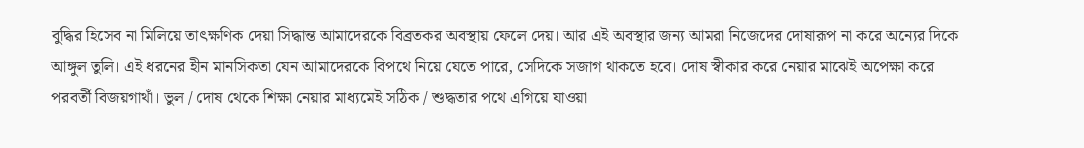বুদ্ধির হিসেব না মিলিয়ে তাৎক্ষণিক দেয়া সিদ্ধান্ত আমাদেরকে বিব্রতকর অবস্থায় ফেলে দেয়। আর এই অবস্থার জন্য আমরা নিজেদের দোষারূপ না করে অন্যের দিকে আঙ্গুল তুলি। এই ধরনের হীন মানসিকতা যেন আমাদেরকে বিপথে নিয়ে যেতে পারে, সেদিকে সজাগ থাকতে হবে। দোষ স্বীকার করে নেয়ার মাঝেই অপেক্ষা করে পরবর্তী বিজয়গাথাঁ। ভুল / দোষ থেকে শিক্ষা নেয়ার মাধ্যমেই সঠিক / শুদ্ধতার পথে এগিয়ে যাওয়া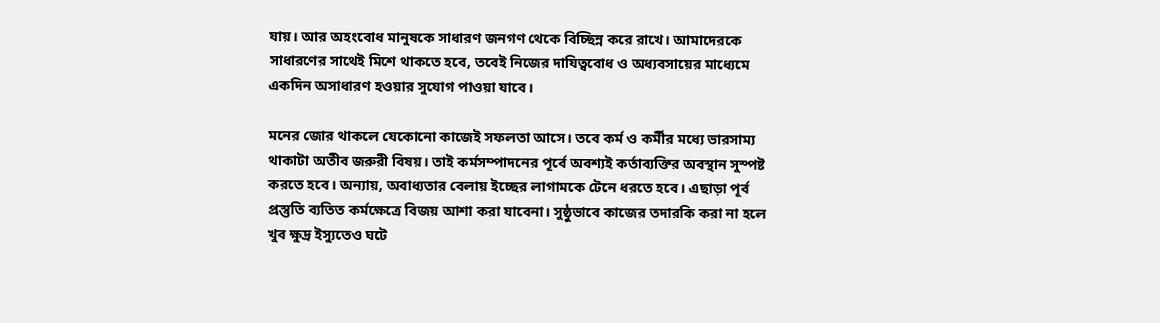যায়। আর অহংবোধ মানুষকে সাধারণ জনগণ থেকে বিচ্ছিন্ন করে রাখে। আমাদেরকে সাধারণের সাথেই মিশে থাকতে হবে, তবেই নিজের দাযিত্ববোধ ও অধ্যবসায়ের মাধ্যেমে একদিন অসাধারণ হওয়ার সুযোগ পাওয়া যাবে।

মনের জোর থাকলে যেকোনো কাজেই সফলতা আসে। তবে কর্ম ও কর্মীর মধ্যে ভারসাম্য থাকাটা অতীব জরুরী বিষয়। তাই কর্মসম্পাদনের পূর্বে অবশ্যই কর্তাব্যক্তির অবস্থান সুস্পষ্ট করতে হবে। অন্যায়, অবাধ্যতার বেলায় ইচ্ছের লাগামকে টেনে ধরতে হবে। এছাড়া পূর্ব প্রস্তুতি ব্যতিত কর্মক্ষেত্রে বিজয় আশা করা যাবেনা। সুষ্ঠুভাবে কাজের তদারকি করা না হলে খুব ক্ষুদ্র ইস্যুতেও ঘটে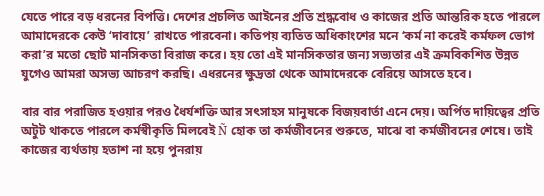যেতে পারে বড় ধরনের বিপত্তি। দেশের প্রচলিত আইনের প্রতি শ্রদ্ধবোধ ও কাজের প্রতি আন্তরিক হতে পারলে আমাদেরকে কেউ ‘দাবায়ে’ রাখতে পারবেনা। কতিপয় ব্যতিত অধিকাংশের মনে ‘কর্ম না করেই কর্মফল ভোগ করা’র মতো ছোট মানসিকতা বিরাজ করে। হয় তো এই মানসিকতার জন্য সভ্যতার এই ক্রমবিকশিত উন্নত যুগেও আমরা অসভ্য আচরণ করছি। এধরনের ক্ষুদ্রতা থেকে আমাদেরকে বেরিয়ে আসতে হবে।

বার বার পরাজিত হওয়ার পরও ধৈর্যশক্তি আর সৎসাহস মানুষকে বিজয়বার্তা এনে দেয়। অর্পিত দায়িত্বের প্রতি অটুট থাকতে পারলে কর্মস্বীকৃতি মিলবেই Ñ হোক তা কর্মজীবনের শুরুতে, মাঝে বা কর্মজীবনের শেষে। তাই কাজের ব্যর্থতায় হতাশ না হয়ে পুনরায়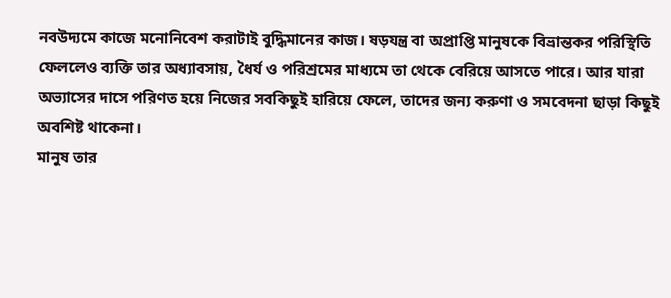নবউদ্যমে কাজে মনোনিবেশ করাটাই বুদ্ধিমানের কাজ। ষড়যন্ত্র বা অপ্রাপ্তি মানুষকে বিভ্রান্তকর পরিস্থিতি ফেললেও ব্যক্তি তার অধ্যাবসায়, ধৈর্য ও পরিশ্রমের মাধ্যমে তা থেকে বেরিয়ে আসতে পারে। আর যারা অভ্যাসের দাসে পরিণত হয়ে নিজের সবকিছুই হারিয়ে ফেলে, তাদের জন্য করুণা ও সমবেদনা ছাড়া কিছুই অবশিষ্ট থাকেনা।
মানুষ তার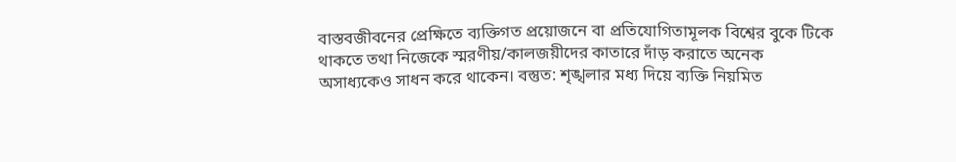বাস্তবজীবনের প্রেক্ষিতে ব্যক্তিগত প্রয়োজনে বা প্রতিযোগিতামূলক বিশ্বের বুকে টিকে থাকতে তথা নিজেকে স্মরণীয়/কালজয়ীদের কাতারে দাঁড় করাতে অনেক অসাধ্যকেও সাধন করে থাকেন। বস্তুত: শৃঙ্খলার মধ্য দিয়ে ব্যক্তি নিয়মিত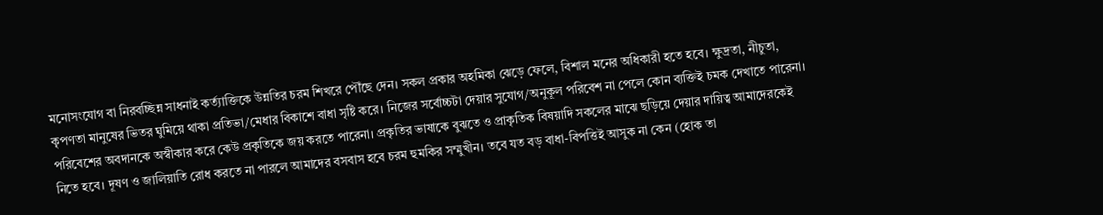মনোসংযোগ বা নিরবচ্ছিন্ন সাধনাই কর্ত্যাক্তিকে উন্নতির চরম শিখরে পৌঁছে দেন। সকল প্রকার অহমিকা ঝেড়ে ফেলে, বিশাল মনের অধিকারী হতে হবে। ক্ষুদ্রতা, নীচুতা, কৃপণতা মানুষের ভিতর ঘুমিয়ে থাকা প্রতিভা/মেধার বিকাশে বাধা সৃষ্টি করে। নিজের সর্বোচ্চটা দেয়ার সুযোগ/অনুকূল পরিবেশ না পেলে কোন ব্যক্তিই চমক দেখাতে পারেনা। পরিবেশের অবদানকে অস্বীকার করে কেউ প্রকৃতিকে জয় করতে পারেনা। প্রকৃতির ভাষাকে বুঝতে ও প্রাকৃতিক বিষয়াদি সকলের মাঝে ছড়িয়ে দেয়ার দায়িত্ব আমাদেরকেই নিতে হবে। দূষণ ও জালিয়াতি রোধ করতে না পারলে আমাদের বসবাস হবে চরম হুমকির সম্মুখীন। তবে যত বড় বাধা-বিপত্তিই আসুক না কেন (হোক তা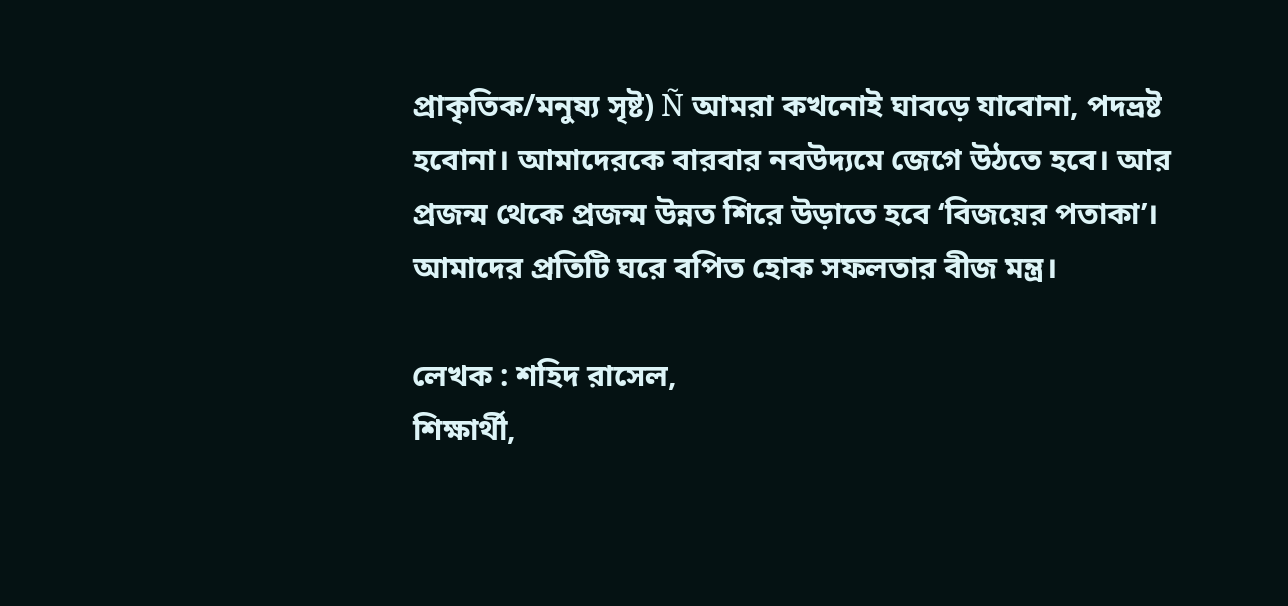প্রাকৃতিক/মনুষ্য সৃষ্ট) Ñ আমরা কখনোই ঘাবড়ে যাবোনা, পদভ্রষ্ট হবোনা। আমাদেরকে বারবার নবউদ্যমে জেগে উঠতে হবে। আর প্রজন্ম থেকে প্রজন্ম উন্নত শিরে উড়াতে হবে ‘বিজয়ের পতাকা’। আমাদের প্রতিটি ঘরে বপিত হোক সফলতার বীজ মন্ত্র।

লেখক : শহিদ রাসেল,
শিক্ষার্থী,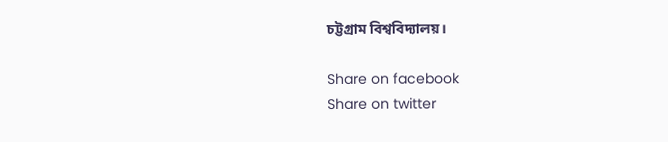চট্টগ্রাম বিশ্ববিদ্যালয়।

Share on facebook
Share on twitter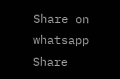Share on whatsapp
Share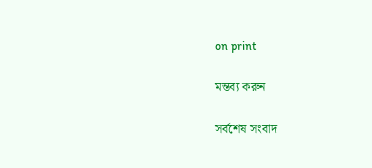on print

মন্তব্য করুন

সর্বশেষ সংবাদ